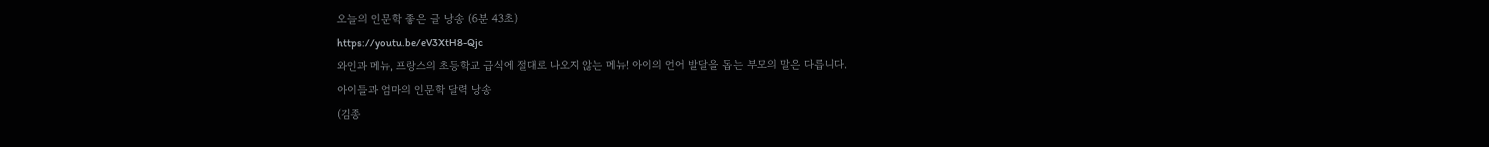오늘의 인문학 좋은 글 낭송 (6분 43초)
https://youtu.be/eV3XtH8-Qjc
와인과 메뉴, 프랑스의 초등학교 급식에 절대로 나오지 않는 메뉴! 아이의 언어 발달을 돕는 부모의 말은 다릅니다.
아이들과 엄마의 인문학 달력 낭송
(김종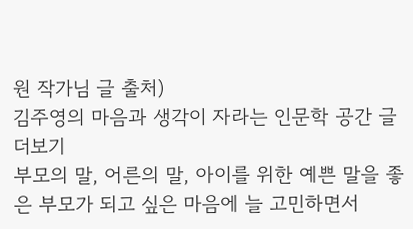원 작가님 글 출처)
김주영의 마음과 생각이 자라는 인문학 공간 글 더보기
부모의 말, 어른의 말, 아이를 위한 예쁜 말을 좋은 부모가 되고 싶은 마음에 늘 고민하면서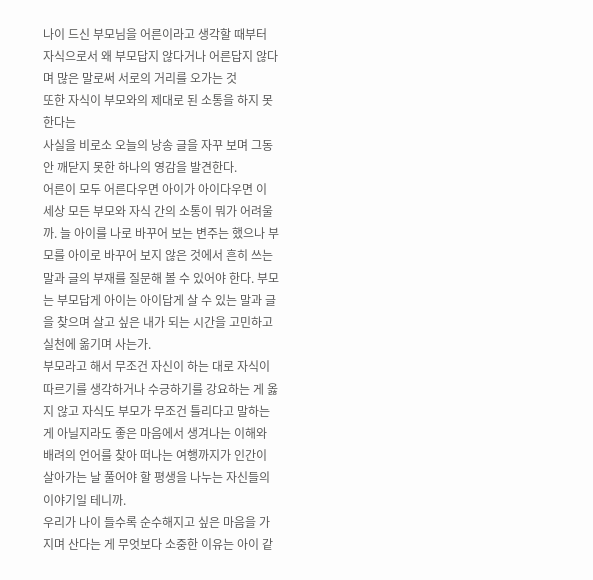나이 드신 부모님을 어른이라고 생각할 때부터 자식으로서 왜 부모답지 않다거나 어른답지 않다며 많은 말로써 서로의 거리를 오가는 것
또한 자식이 부모와의 제대로 된 소통을 하지 못한다는
사실을 비로소 오늘의 낭송 글을 자꾸 보며 그동안 깨닫지 못한 하나의 영감을 발견한다.
어른이 모두 어른다우면 아이가 아이다우면 이 세상 모든 부모와 자식 간의 소통이 뭐가 어려울까. 늘 아이를 나로 바꾸어 보는 변주는 했으나 부모를 아이로 바꾸어 보지 않은 것에서 흔히 쓰는 말과 글의 부재를 질문해 볼 수 있어야 한다. 부모는 부모답게 아이는 아이답게 살 수 있는 말과 글을 찾으며 살고 싶은 내가 되는 시간을 고민하고 실천에 옮기며 사는가.
부모라고 해서 무조건 자신이 하는 대로 자식이 따르기를 생각하거나 수긍하기를 강요하는 게 옳지 않고 자식도 부모가 무조건 틀리다고 말하는 게 아닐지라도 좋은 마음에서 생겨나는 이해와 배려의 언어를 찾아 떠나는 여행까지가 인간이 살아가는 날 풀어야 할 평생을 나누는 자신들의 이야기일 테니까.
우리가 나이 들수록 순수해지고 싶은 마음을 가지며 산다는 게 무엇보다 소중한 이유는 아이 같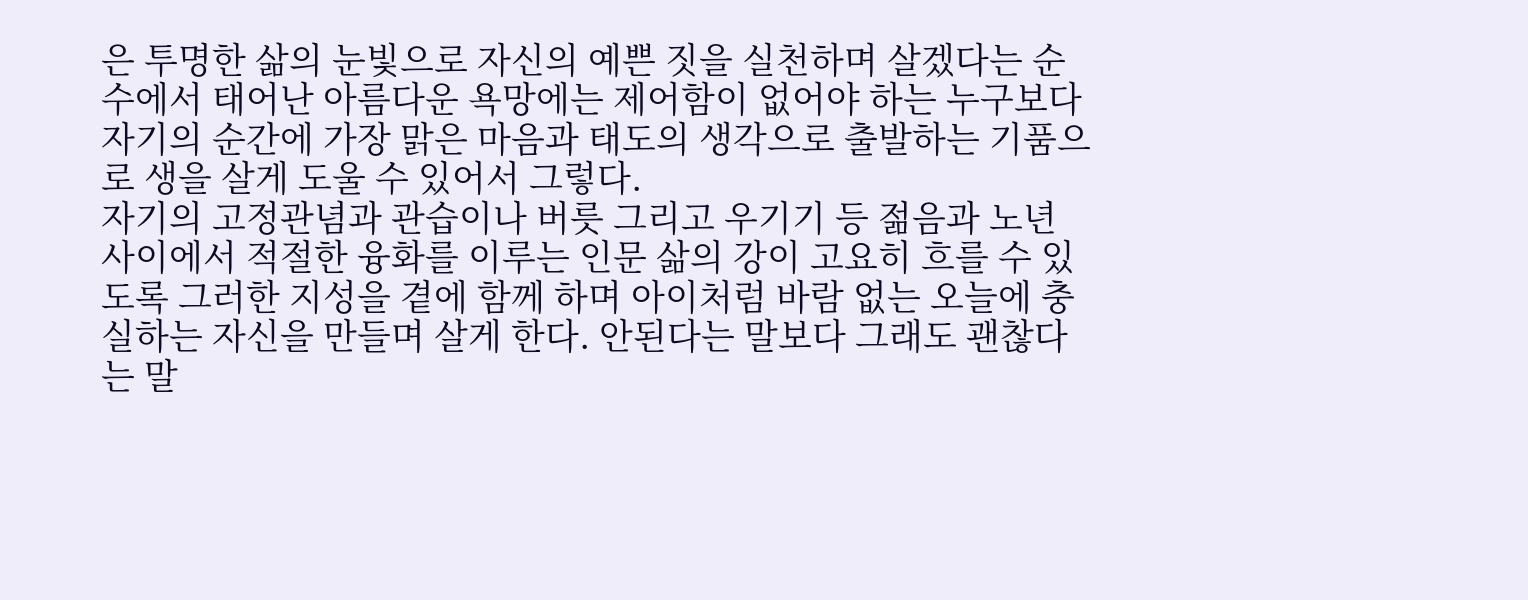은 투명한 삶의 눈빛으로 자신의 예쁜 짓을 실천하며 살겠다는 순수에서 태어난 아름다운 욕망에는 제어함이 없어야 하는 누구보다 자기의 순간에 가장 맑은 마음과 태도의 생각으로 출발하는 기품으로 생을 살게 도울 수 있어서 그렇다.
자기의 고정관념과 관습이나 버릇 그리고 우기기 등 젊음과 노년 사이에서 적절한 융화를 이루는 인문 삶의 강이 고요히 흐를 수 있도록 그러한 지성을 곁에 함께 하며 아이처럼 바람 없는 오늘에 충실하는 자신을 만들며 살게 한다. 안된다는 말보다 그래도 괜찮다는 말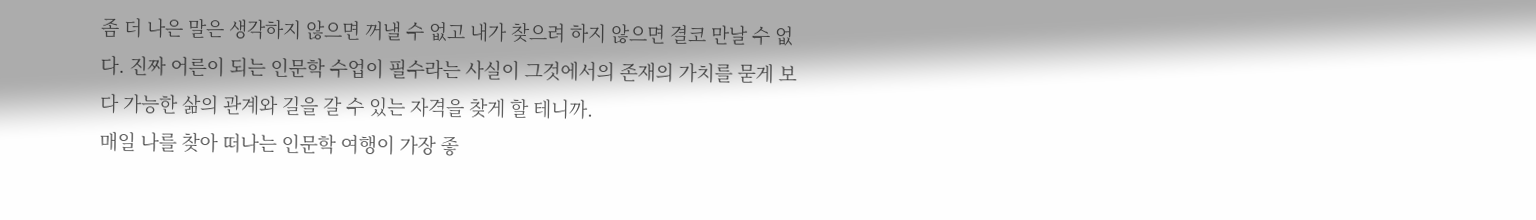좀 더 나은 말은 생각하지 않으면 꺼낼 수 없고 내가 찾으려 하지 않으면 결코 만날 수 없다. 진짜 어른이 되는 인문학 수업이 필수라는 사실이 그것에서의 존재의 가치를 묻게 보다 가능한 삶의 관계와 길을 갈 수 있는 자격을 찾게 할 테니까.
매일 나를 찾아 떠나는 인문학 여행이 가장 좋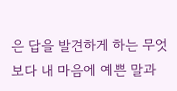은 답을 발견하게 하는 무엇보다 내 마음에 예쁜 말과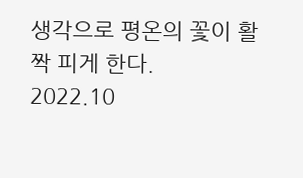생각으로 평온의 꽃이 활짝 피게 한다.
2022.10